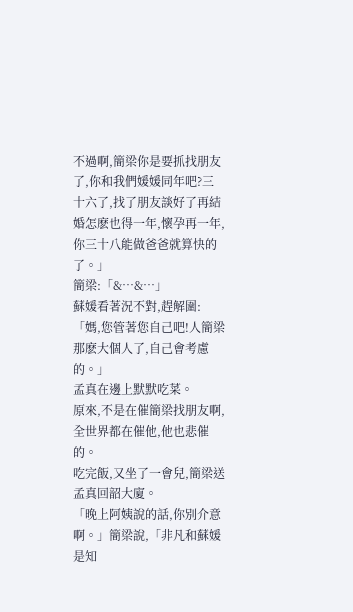不過啊,簡梁你是要抓找朋友了,你和我們媛媛同年吧?三十六了,找了朋友談好了再結婚怎麽也得一年,懷孕再一年,你三十八能做爸爸就算快的了。」
簡梁:「&…&…」
蘇媛看著況不對,趕解圍:「媽,您管著您自己吧!人簡梁那麽大個人了,自己會考慮的。」
孟真在邊上默默吃菜。
原來,不是在催簡梁找朋友啊,全世界都在催他,他也悲催的。
吃完飯,又坐了一會兒,簡梁送孟真回韶大廈。
「晚上阿姨說的話,你別介意啊。」簡梁說,「非凡和蘇媛是知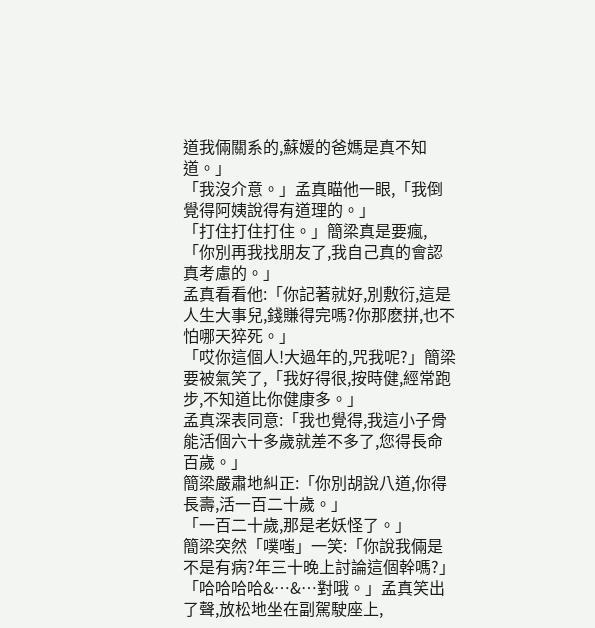道我倆關系的,蘇媛的爸媽是真不知道。」
「我沒介意。」孟真瞄他一眼,「我倒覺得阿姨說得有道理的。」
「打住打住打住。」簡梁真是要瘋,「你別再我找朋友了,我自己真的會認真考慮的。」
孟真看看他:「你記著就好,別敷衍,這是人生大事兒,錢賺得完嗎?你那麽拼,也不怕哪天猝死。」
「哎你這個人!大過年的,咒我呢?」簡梁要被氣笑了,「我好得很,按時健,經常跑步,不知道比你健康多。」
孟真深表同意:「我也覺得,我這小子骨能活個六十多歲就差不多了,您得長命百歲。」
簡梁嚴肅地糾正:「你別胡說八道,你得長壽,活一百二十歲。」
「一百二十歲,那是老妖怪了。」
簡梁突然「噗嗤」一笑:「你說我倆是不是有病?年三十晚上討論這個幹嗎?」
「哈哈哈哈&…&…對哦。」孟真笑出了聲,放松地坐在副駕駛座上,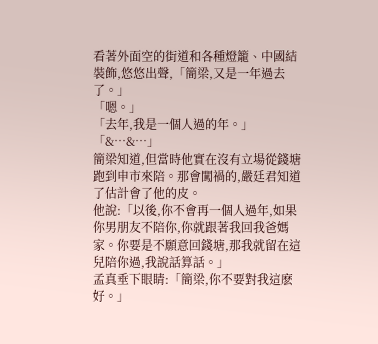看著外面空的街道和各種燈籠、中國結裝飾,悠悠出聲,「簡梁,又是一年過去了。」
「嗯。」
「去年,我是一個人過的年。」
「&…&…」
簡梁知道,但當時他實在沒有立場從錢塘跑到申市來陪。那會闖禍的,嚴廷君知道了估計會了他的皮。
他說:「以後,你不會再一個人過年,如果你男朋友不陪你,你就跟著我回我爸媽家。你要是不願意回錢塘,那我就留在這兒陪你過,我說話算話。」
孟真垂下眼睛:「簡梁,你不要對我這麽好。」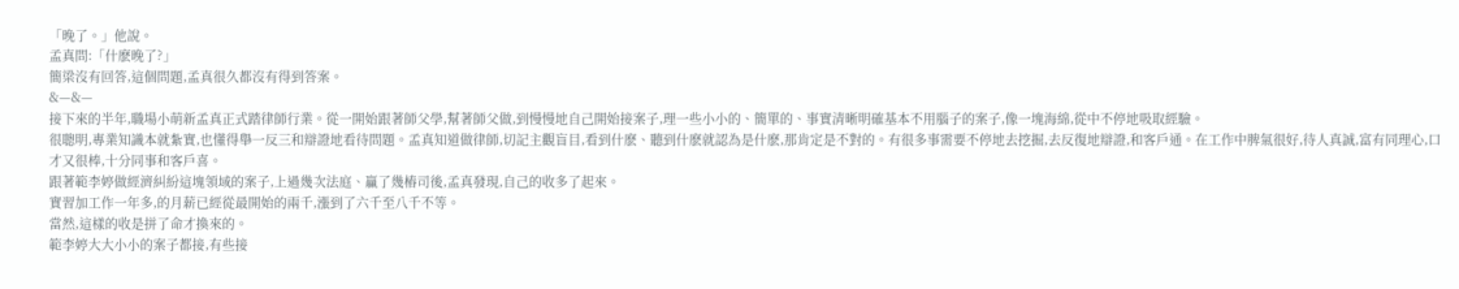「晚了。」他說。
孟真問:「什麽晚了?」
簡梁沒有回答,這個問題,孟真很久都沒有得到答案。
&—&—
接下來的半年,職場小萌新孟真正式踏律師行業。從一開始跟著師父學,幫著師父做,到慢慢地自己開始接案子,理一些小小的、簡單的、事實清晰明確基本不用腦子的案子,像一塊海綿,從中不停地吸取經驗。
很聰明,專業知識本就紮實,也懂得舉一反三和辯證地看待問題。孟真知道做律師,切記主觀盲目,看到什麽、聽到什麽就認為是什麽,那肯定是不對的。有很多事需要不停地去挖掘,去反復地辯證,和客戶通。在工作中脾氣很好,待人真誠,富有同理心,口才又很棒,十分同事和客戶喜。
跟著範李婷做經濟糾紛這塊領域的案子,上過幾次法庭、贏了幾樁司後,孟真發現,自己的收多了起來。
實習加工作一年多,的月薪已經從最開始的兩千,漲到了六千至八千不等。
當然,這樣的收是拼了命才換來的。
範李婷大大小小的案子都接,有些接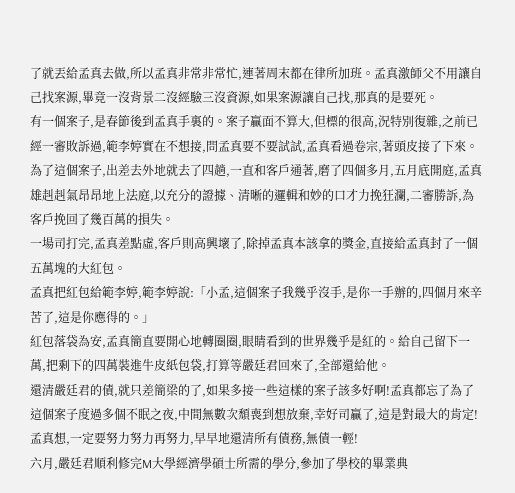了就丟給孟真去做,所以孟真非常非常忙,連著周末都在律所加班。孟真激師父不用讓自己找案源,畢竟一沒背景二沒經驗三沒資源,如果案源讓自己找,那真的是要死。
有一個案子,是春節後到孟真手裏的。案子贏面不算大,但標的很高,況特別復雜,之前已經一審敗訴過,範李婷實在不想接,問孟真要不要試試,孟真看過卷宗,著頭皮接了下來。
為了這個案子,出差去外地就去了四趟,一直和客戶通著,磨了四個多月,五月底開庭,孟真雄赳赳氣昂昂地上法庭,以充分的證據、清晰的邏輯和妙的口才力挽狂瀾,二審勝訴,為客戶挽回了幾百萬的損失。
一場司打完,孟真差點虛,客戶則高興壞了,除掉孟真本該拿的獎金,直接給孟真封了一個五萬塊的大紅包。
孟真把紅包給範李婷,範李婷說:「小孟,這個案子我幾乎沒手,是你一手辦的,四個月來辛苦了,這是你應得的。」
紅包落袋為安,孟真簡直要開心地轉圈圈,眼睛看到的世界幾乎是紅的。給自己留下一萬,把剩下的四萬裝進牛皮紙包袋,打算等嚴廷君回來了,全部還給他。
還清嚴廷君的債,就只差簡梁的了,如果多接一些這樣的案子該多好啊!孟真都忘了為了這個案子度過多個不眠之夜,中間無數次頹喪到想放棄,幸好司贏了,這是對最大的肯定!
孟真想,一定要努力努力再努力,早早地還清所有債務,無債一輕!
六月,嚴廷君順利修完M大學經濟學碩士所需的學分,參加了學校的畢業典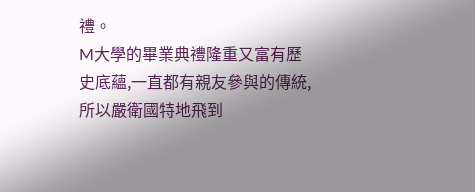禮。
M大學的畢業典禮隆重又富有歷史底蘊,一直都有親友參與的傳統,所以嚴衛國特地飛到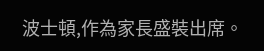波士頓,作為家長盛裝出席。